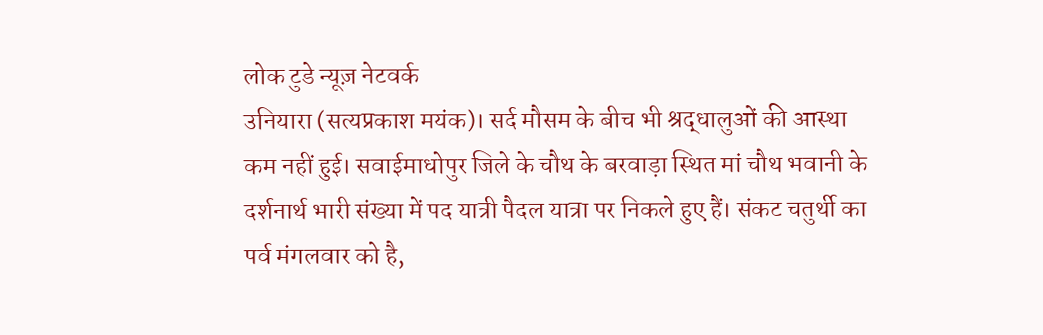लोक टुडे न्यूज़ नेटवर्क
उनियारा (सत्यप्रकाश मयंक)। सर्द मौसम के बीच भी श्रद्धालुओं की आस्था कम नहीं हुई। सवाईमाधोपुर जिले के चौथ के बरवाड़ा स्थित मां चौथ भवानी के दर्शनार्थ भारी संख्या में पद यात्री पैदल यात्रा पर निकले हुए हैं। संकट चतुर्थी का पर्व मंगलवार को है,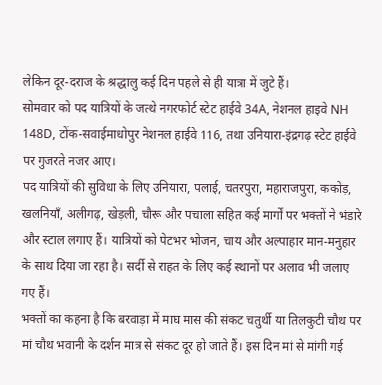लेकिन दूर-दराज के श्रद्धालु कई दिन पहले से ही यात्रा में जुटे हैं।
सोमवार को पद यात्रियों के जत्थे नगरफोर्ट स्टेट हाईवे 34A, नेशनल हाइवे NH 148D, टोंक-सवाईमाधोपुर नेशनल हाईवे 116, तथा उनियारा-इंद्रगढ़ स्टेट हाईवे पर गुजरते नजर आए।
पद यात्रियों की सुविधा के लिए उनियारा, पलाई, चतरपुरा, महाराजपुरा, ककोड़, खलनियाँ, अलीगढ़, खेड़ली, चौरू और पचाला सहित कई मार्गों पर भक्तों ने भंडारे और स्टाल लगाए हैं। यात्रियों को पेटभर भोजन, चाय और अल्पाहार मान-मनुहार के साथ दिया जा रहा है। सर्दी से राहत के लिए कई स्थानों पर अलाव भी जलाए गए हैं।
भक्तों का कहना है कि बरवाड़ा में माघ मास की संकट चतुर्थी या तिलकुटी चौथ पर मां चौथ भवानी के दर्शन मात्र से संकट दूर हो जाते हैं। इस दिन मां से मांगी गई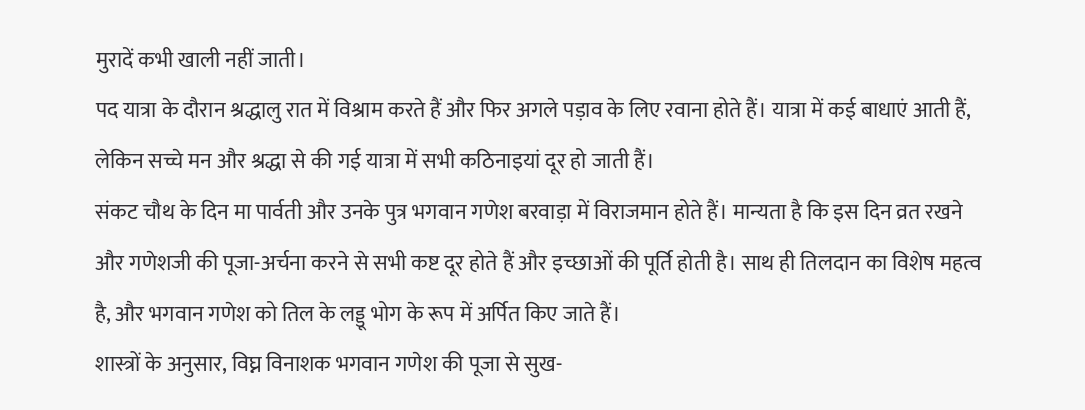मुरादें कभी खाली नहीं जाती।
पद यात्रा के दौरान श्रद्धालु रात में विश्राम करते हैं और फिर अगले पड़ाव के लिए रवाना होते हैं। यात्रा में कई बाधाएं आती हैं, लेकिन सच्चे मन और श्रद्धा से की गई यात्रा में सभी कठिनाइयां दूर हो जाती हैं।
संकट चौथ के दिन मा पार्वती और उनके पुत्र भगवान गणेश बरवाड़ा में विराजमान होते हैं। मान्यता है कि इस दिन व्रत रखने और गणेशजी की पूजा-अर्चना करने से सभी कष्ट दूर होते हैं और इच्छाओं की पूर्ति होती है। साथ ही तिलदान का विशेष महत्व है, और भगवान गणेश को तिल के लड्डू भोग के रूप में अर्पित किए जाते हैं।
शास्त्रों के अनुसार, विघ्न विनाशक भगवान गणेश की पूजा से सुख-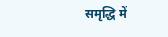समृद्धि में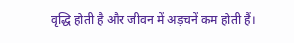वृद्धि होती है और जीवन में अड़चनें कम होती हैं।